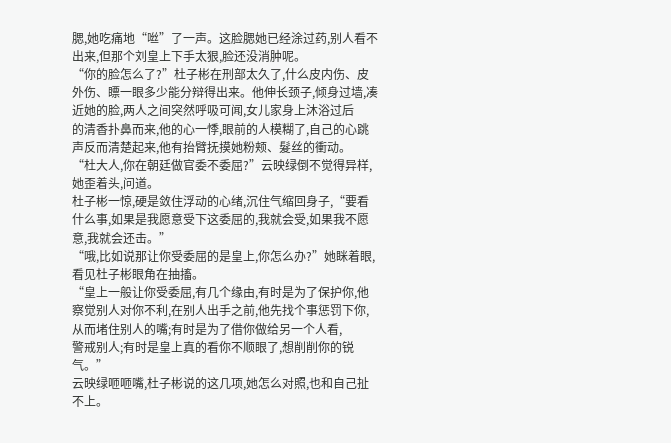腮,她吃痛地“咝”了一声。这脸腮她已经涂过药,别人看不
出来,但那个刘皇上下手太狠,脸还没消肿呢。
“你的脸怎么了?”杜子彬在刑部太久了,什么皮内伤、皮外伤、瞟一眼多少能分辩得出来。他伸长颈子,倾身过墙,凑近她的脸,两人之间突然呼吸可闻,女儿家身上沐浴过后
的清香扑鼻而来,他的心一悸,眼前的人模糊了,自己的心跳声反而清楚起来,他有抬臂抚摸她粉颊、髮丝的衝动。
“杜大人,你在朝廷做官委不委屈?”云映绿倒不觉得异样,她歪着头,问道。
杜子彬一惊,硬是敛住浮动的心绪,沉住气缩回身子,“要看什么事,如果是我愿意受下这委屈的,我就会受,如果我不愿意,我就会还击。”
“哦,比如说那让你受委屈的是皇上,你怎么办?”她眯着眼,看见杜子彬眼角在抽搐。
“皇上一般让你受委屈,有几个缘由,有时是为了保护你,他察觉别人对你不利,在别人出手之前,他先找个事惩罚下你,从而堵住别人的嘴;有时是为了借你做给另一个人看,
警戒别人;有时是皇上真的看你不顺眼了,想削削你的锐气。”
云映绿咂咂嘴,杜子彬说的这几项,她怎么对照,也和自己扯不上。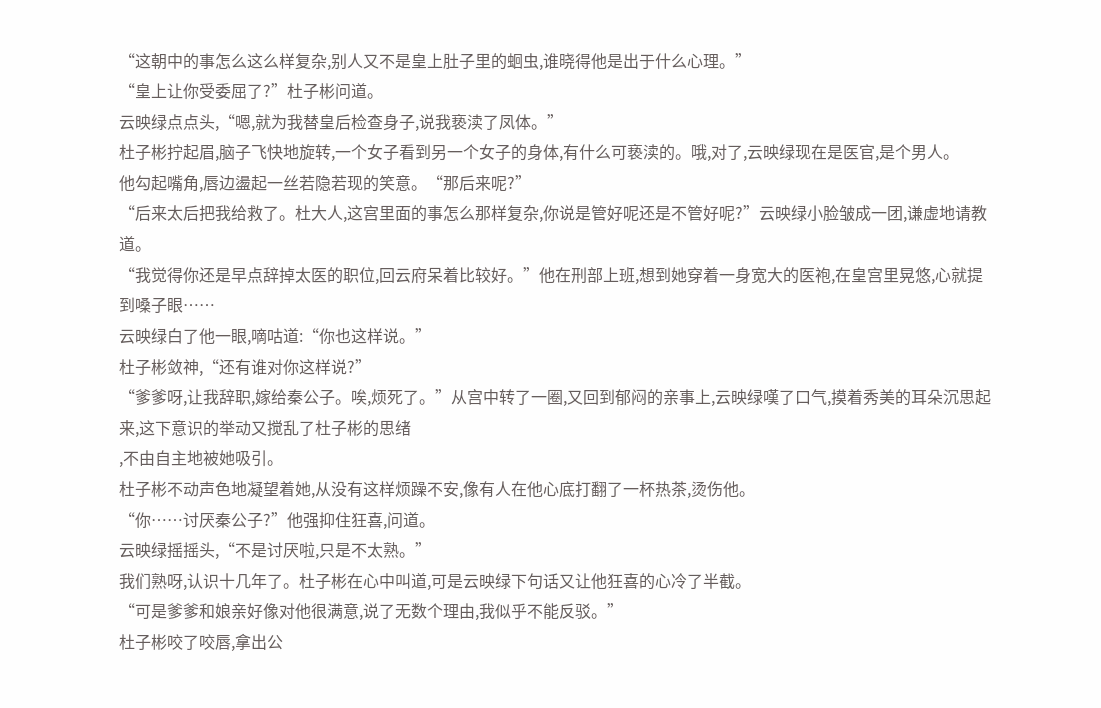“这朝中的事怎么这么样复杂,别人又不是皇上肚子里的蛔虫,谁晓得他是出于什么心理。”
“皇上让你受委屈了?”杜子彬问道。
云映绿点点头,“嗯,就为我替皇后检查身子,说我亵渎了凤体。”
杜子彬拧起眉,脑子飞快地旋转,一个女子看到另一个女子的身体,有什么可亵渎的。哦,对了,云映绿现在是医官,是个男人。
他勾起嘴角,唇边盪起一丝若隐若现的笑意。“那后来呢?”
“后来太后把我给救了。杜大人,这宫里面的事怎么那样复杂,你说是管好呢还是不管好呢?”云映绿小脸皱成一团,谦虚地请教道。
“我觉得你还是早点辞掉太医的职位,回云府呆着比较好。”他在刑部上班,想到她穿着一身宽大的医袍,在皇宫里晃悠,心就提到嗓子眼……
云映绿白了他一眼,嘀咕道:“你也这样说。”
杜子彬敛神,“还有谁对你这样说?”
“爹爹呀,让我辞职,嫁给秦公子。唉,烦死了。”从宫中转了一圈,又回到郁闷的亲事上,云映绿嘆了口气,摸着秀美的耳朵沉思起来,这下意识的举动又搅乱了杜子彬的思绪
,不由自主地被她吸引。
杜子彬不动声色地凝望着她,从没有这样烦躁不安,像有人在他心底打翻了一杯热茶,烫伤他。
“你……讨厌秦公子?”他强抑住狂喜,问道。
云映绿摇摇头,“不是讨厌啦,只是不太熟。”
我们熟呀,认识十几年了。杜子彬在心中叫道,可是云映绿下句话又让他狂喜的心冷了半截。
“可是爹爹和娘亲好像对他很满意,说了无数个理由,我似乎不能反驳。”
杜子彬咬了咬唇,拿出公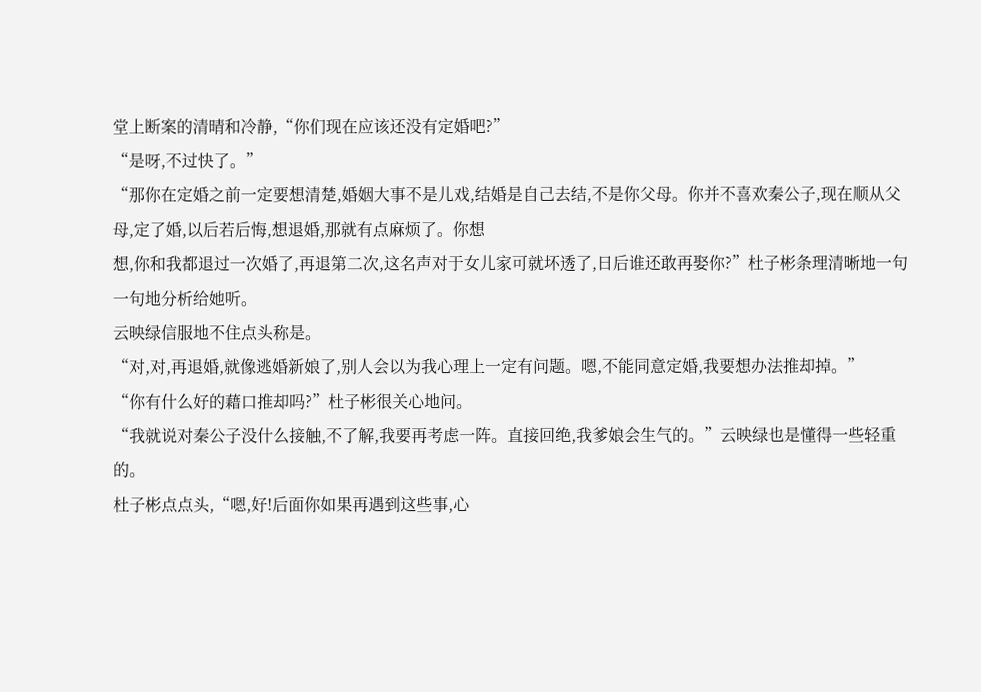堂上断案的清晴和冷静,“你们现在应该还没有定婚吧?”
“是呀,不过快了。”
“那你在定婚之前一定要想清楚,婚姻大事不是儿戏,结婚是自己去结,不是你父母。你并不喜欢秦公子,现在顺从父母,定了婚,以后若后悔,想退婚,那就有点麻烦了。你想
想,你和我都退过一次婚了,再退第二次,这名声对于女儿家可就坏透了,日后谁还敢再娶你?”杜子彬条理清晰地一句一句地分析给她听。
云映绿信服地不住点头称是。
“对,对,再退婚,就像逃婚新娘了,别人会以为我心理上一定有问题。嗯,不能同意定婚,我要想办法推却掉。”
“你有什么好的藉口推却吗?”杜子彬很关心地问。
“我就说对秦公子没什么接触,不了解,我要再考虑一阵。直接回绝,我爹娘会生气的。”云映绿也是懂得一些轻重的。
杜子彬点点头,“嗯,好!后面你如果再遇到这些事,心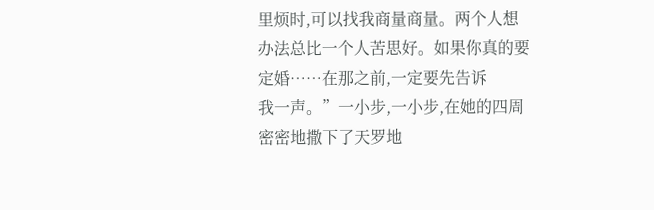里烦时,可以找我商量商量。两个人想办法总比一个人苦思好。如果你真的要定婚……在那之前,一定要先告诉
我一声。”一小步,一小步,在她的四周密密地撒下了天罗地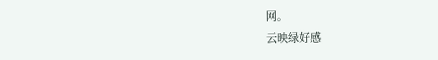网。
云映绿好感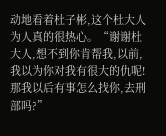动地看着杜子彬,这个杜大人为人真的很热心。“谢谢杜大人,想不到你肯帮我,以前,我以为你对我有很大的仇呢!那我以后有事怎么找你,去刑部吗?”